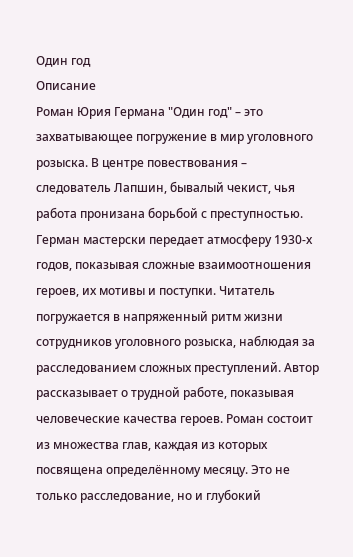Один год
Описание
Роман Юрия Германа "Один год" – это захватывающее погружение в мир уголовного розыска. В центре повествования – следователь Лапшин, бывалый чекист, чья работа пронизана борьбой с преступностью. Герман мастерски передает атмосферу 1930-х годов, показывая сложные взаимоотношения героев, их мотивы и поступки. Читатель погружается в напряженный ритм жизни сотрудников уголовного розыска, наблюдая за расследованием сложных преступлений. Автор рассказывает о трудной работе, показывая человеческие качества героев. Роман состоит из множества глав, каждая из которых посвящена определённому месяцу. Это не только расследование, но и глубокий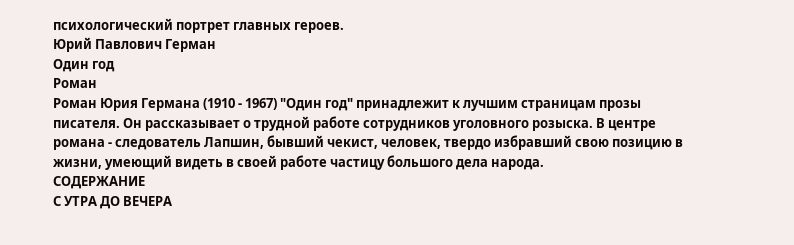психологический портрет главных героев.
Юрий Павлович Герман
Один год
Роман
Роман Юрия Германа (1910 - 1967) "Один год" принадлежит к лучшим страницам прозы писателя. Он рассказывает о трудной работе сотрудников уголовного розыска. В центре романа - следователь Лапшин, бывший чекист, человек, твердо избравший свою позицию в жизни, умеющий видеть в своей работе частицу большого дела народа.
СОДЕРЖАНИЕ
С УТРА ДО ВЕЧЕРА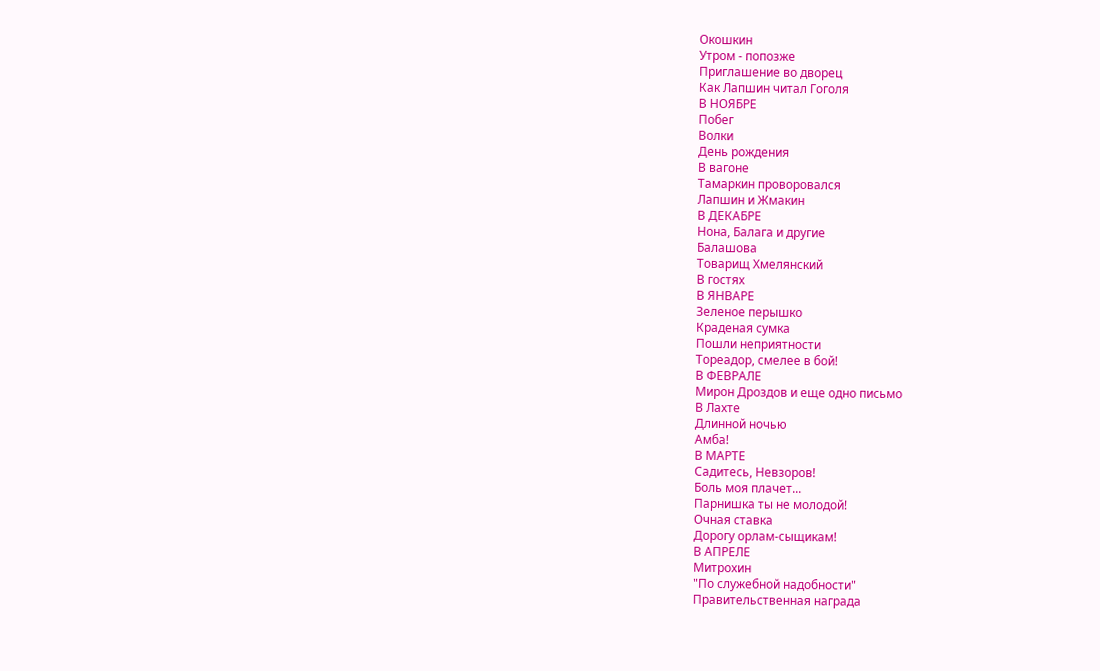Окошкин
Утром - попозже
Приглашение во дворец
Как Лапшин читал Гоголя
В НОЯБРЕ
Побег
Волки
День рождения
В вагоне
Тамаркин проворовался
Лапшин и Жмакин
В ДЕКАБРЕ
Нона, Балага и другие
Балашова
Товарищ Хмелянский
В гостях
В ЯНВАРЕ
Зеленое перышко
Краденая сумка
Пошли неприятности
Тореадор, смелее в бой!
В ФЕВРАЛЕ
Мирон Дроздов и еще одно письмо
В Лахте
Длинной ночью
Амба!
В МАРТЕ
Садитесь, Невзоров!
Боль моя плачет...
Парнишка ты не молодой!
Очная ставка
Дорогу орлам-сыщикам!
В АПРЕЛЕ
Митрохин
"По служебной надобности"
Правительственная награда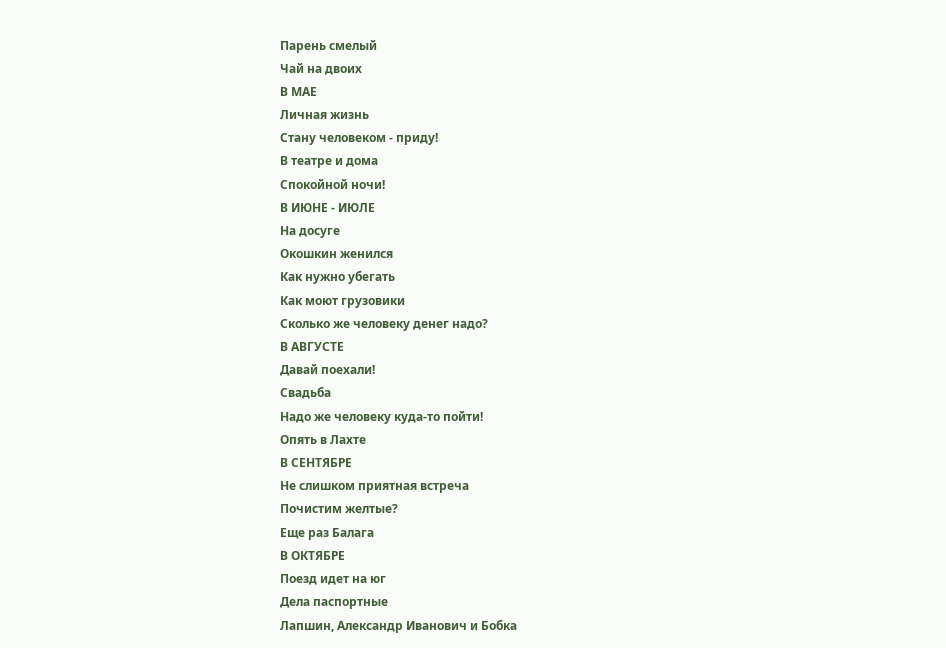Парень смелый
Чай на двоих
В МАЕ
Личная жизнь
Стану человеком - приду!
В театре и дома
Спокойной ночи!
В ИЮНЕ - ИЮЛЕ
На досуге
Окошкин женился
Как нужно убегать
Как моют грузовики
Сколько же человеку денег надо?
В АВГУСТЕ
Давай поехали!
Свадьба
Надо же человеку куда-то пойти!
Опять в Лахте
В СЕНТЯБРЕ
Не слишком приятная встреча
Почистим желтые?
Еще раз Балага
В ОКТЯБРЕ
Поезд идет на юг
Дела паспортные
Лапшин, Александр Иванович и Бобка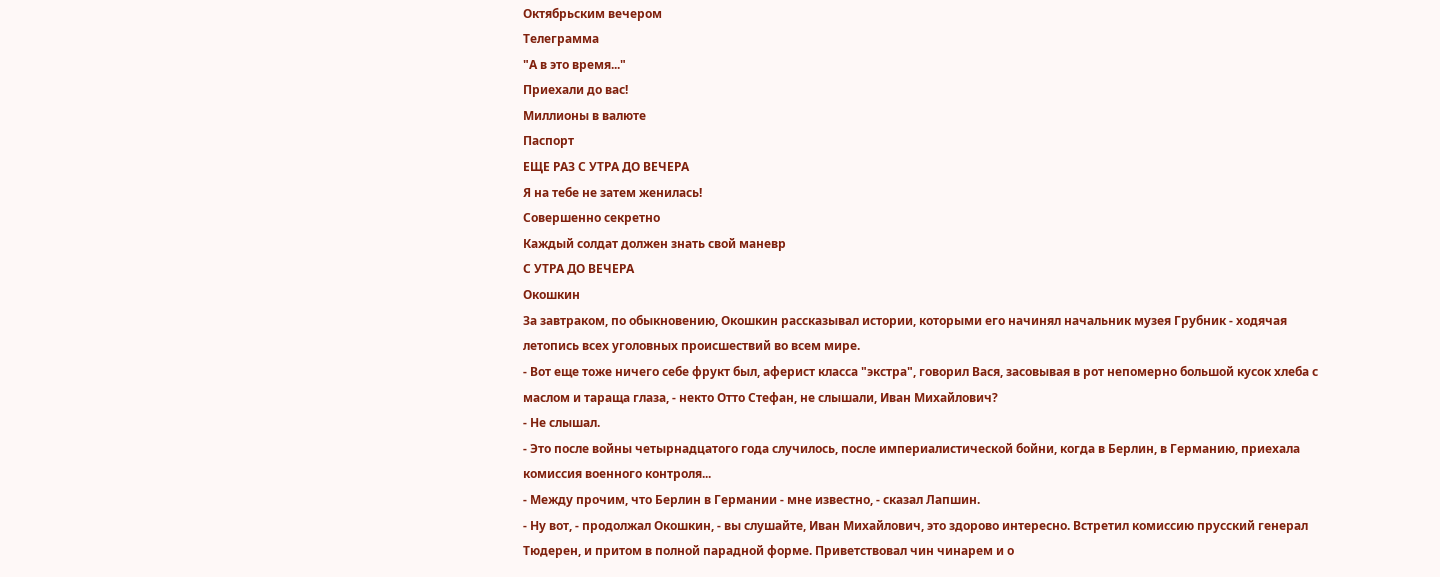Октябрьским вечером
Телеграмма
"А в это время..."
Приехали до вас!
Миллионы в валюте
Паспорт
ЕЩЕ РАЗ С УТРА ДО ВЕЧЕРА
Я на тебе не затем женилась!
Совершенно секретно
Каждый солдат должен знать свой маневр
С УТРА ДО ВЕЧЕРА
Окошкин
За завтраком, по обыкновению, Окошкин рассказывал истории, которыми его начинял начальник музея Грубник - ходячая летопись всех уголовных происшествий во всем мире.
- Вот еще тоже ничего себе фрукт был, аферист класса "экстра", говорил Вася, засовывая в рот непомерно большой кусок хлеба с маслом и тараща глаза, - некто Отто Стефан, не слышали, Иван Михайлович?
- Не слышал.
- Это после войны четырнадцатого года случилось, после империалистической бойни, когда в Берлин, в Германию, приехала комиссия военного контроля...
- Между прочим, что Берлин в Германии - мне известно, - сказал Лапшин.
- Ну вот, - продолжал Окошкин, - вы слушайте, Иван Михайлович, это здорово интересно. Встретил комиссию прусский генерал Тюдерен, и притом в полной парадной форме. Приветствовал чин чинарем и о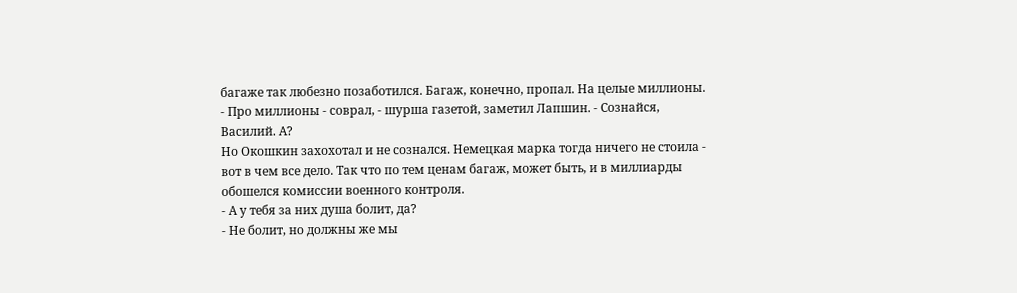багаже так любезно позаботился. Багаж, конечно, пропал. На целые миллионы.
- Про миллионы - соврал, - шурша газетой, заметил Лапшин. - Сознайся, Василий. А?
Но Окошкин захохотал и не сознался. Немецкая марка тогда ничего не стоила - вот в чем все дело. Так что по тем ценам багаж, может быть, и в миллиарды обошелся комиссии военного контроля.
- А у тебя за них душа болит, да?
- Не болит, но должны же мы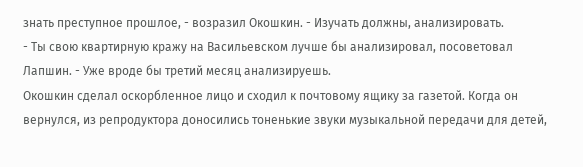знать преступное прошлое, - возразил Окошкин. - Изучать должны, анализировать.
- Ты свою квартирную кражу на Васильевском лучше бы анализировал, посоветовал Лапшин. - Уже вроде бы третий месяц анализируешь.
Окошкин сделал оскорбленное лицо и сходил к почтовому ящику за газетой. Когда он вернулся, из репродуктора доносились тоненькие звуки музыкальной передачи для детей,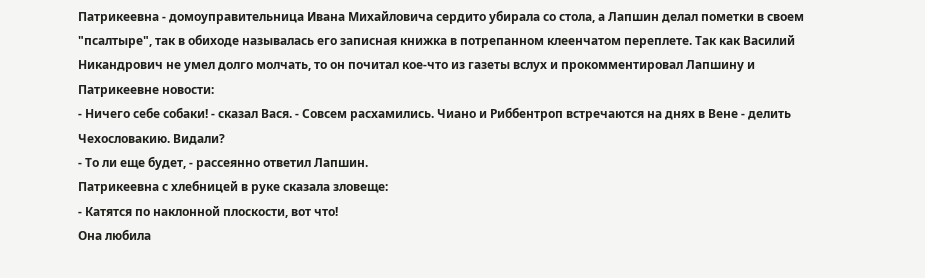Патрикеевна - домоуправительница Ивана Михайловича сердито убирала со стола, а Лапшин делал пометки в своем "псалтыре", так в обиходе называлась его записная книжка в потрепанном клеенчатом переплете. Так как Василий Никандрович не умел долго молчать, то он почитал кое-что из газеты вслух и прокомментировал Лапшину и Патрикеевне новости:
- Ничего себе собаки! - сказал Вася. - Совсем расхамились. Чиано и Риббентроп встречаются на днях в Вене - делить Чехословакию. Видали?
- То ли еще будет, - рассеянно ответил Лапшин.
Патрикеевна с хлебницей в руке сказала зловеще:
- Катятся по наклонной плоскости, вот что!
Она любила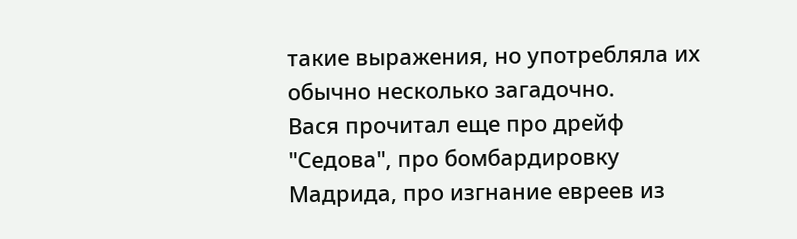такие выражения, но употребляла их обычно несколько загадочно.
Вася прочитал еще про дрейф "Седова", про бомбардировку Мадрида, про изгнание евреев из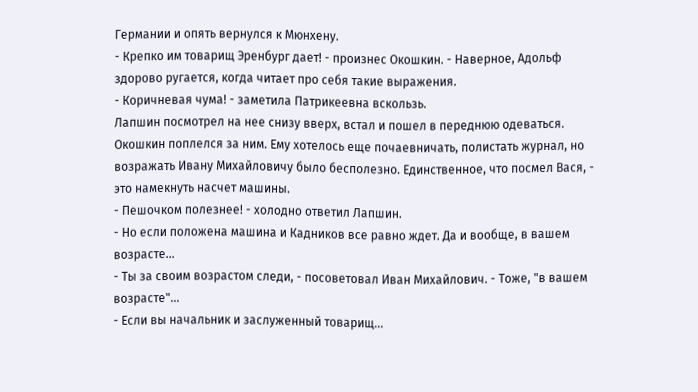Германии и опять вернулся к Мюнхену.
- Крепко им товарищ Эренбург дает! - произнес Окошкин. - Наверное, Адольф здорово ругается, когда читает про себя такие выражения.
- Коричневая чума! - заметила Патрикеевна вскользь.
Лапшин посмотрел на нее снизу вверх, встал и пошел в переднюю одеваться. Окошкин поплелся за ним. Ему хотелось еще почаевничать, полистать журнал, но возражать Ивану Михайловичу было бесполезно. Единственное, что посмел Вася, - это намекнуть насчет машины.
- Пешочком полезнее! - холодно ответил Лапшин.
- Но если положена машина и Кадников все равно ждет. Да и вообще, в вашем возрасте...
- Ты за своим возрастом следи, - посоветовал Иван Михайлович. - Тоже, "в вашем возрасте"...
- Если вы начальник и заслуженный товарищ...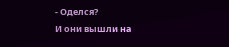- Оделся?
И они вышли на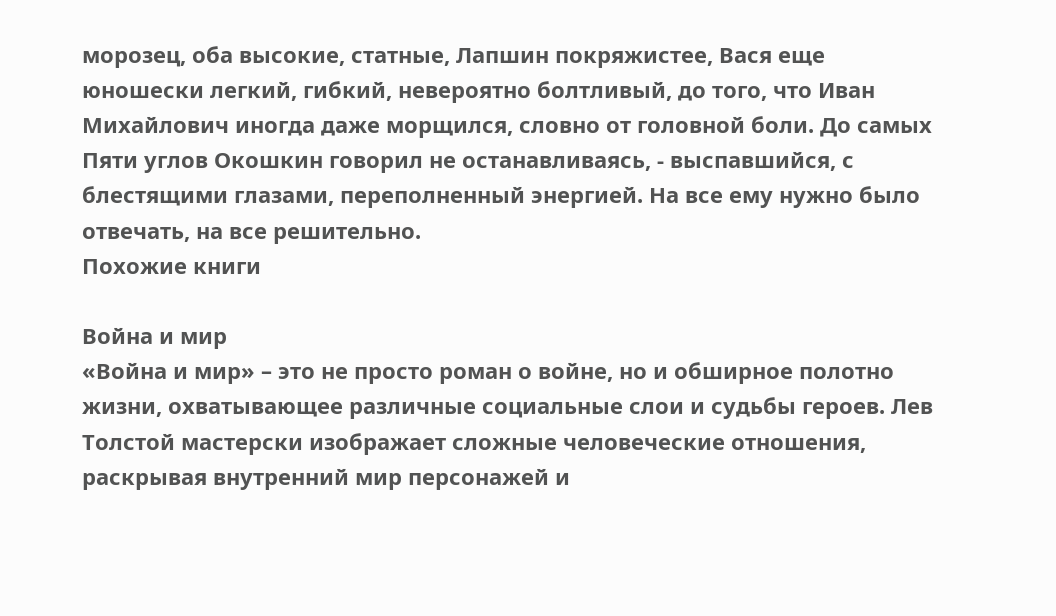морозец, оба высокие, статные, Лапшин покряжистее, Вася еще юношески легкий, гибкий, невероятно болтливый, до того, что Иван Михайлович иногда даже морщился, словно от головной боли. До самых Пяти углов Окошкин говорил не останавливаясь, - выспавшийся, с блестящими глазами, переполненный энергией. На все ему нужно было отвечать, на все решительно.
Похожие книги

Война и мир
«Война и мир» – это не просто роман о войне, но и обширное полотно жизни, охватывающее различные социальные слои и судьбы героев. Лев Толстой мастерски изображает сложные человеческие отношения, раскрывая внутренний мир персонажей и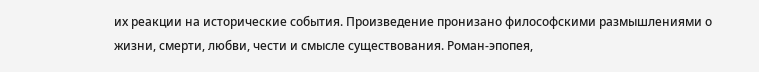их реакции на исторические события. Произведение пронизано философскими размышлениями о жизни, смерти, любви, чести и смысле существования. Роман-эпопея,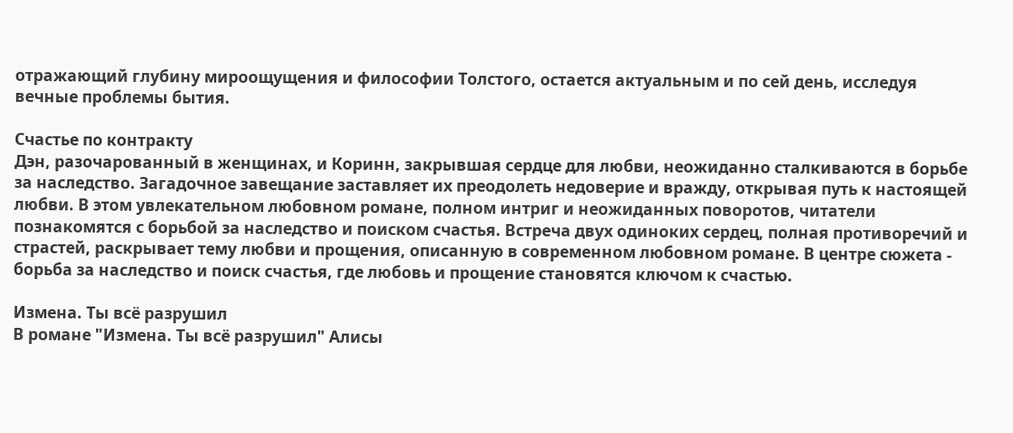отражающий глубину мироощущения и философии Толстого, остается актуальным и по сей день, исследуя вечные проблемы бытия.

Счастье по контракту
Дэн, разочарованный в женщинах, и Коринн, закрывшая сердце для любви, неожиданно сталкиваются в борьбе за наследство. Загадочное завещание заставляет их преодолеть недоверие и вражду, открывая путь к настоящей любви. В этом увлекательном любовном романе, полном интриг и неожиданных поворотов, читатели познакомятся с борьбой за наследство и поиском счастья. Встреча двух одиноких сердец, полная противоречий и страстей, раскрывает тему любви и прощения, описанную в современном любовном романе. В центре сюжета - борьба за наследство и поиск счастья, где любовь и прощение становятся ключом к счастью.

Измена. Ты всё разрушил
В романе "Измена. Ты всё разрушил" Алисы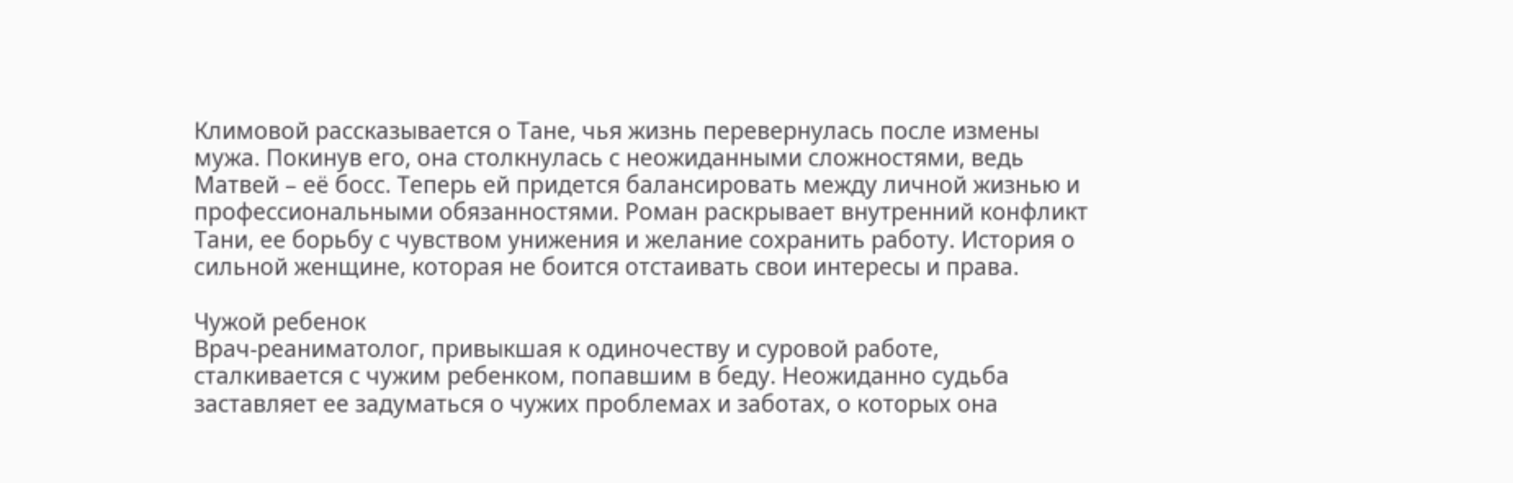Климовой рассказывается о Тане, чья жизнь перевернулась после измены мужа. Покинув его, она столкнулась с неожиданными сложностями, ведь Матвей – её босс. Теперь ей придется балансировать между личной жизнью и профессиональными обязанностями. Роман раскрывает внутренний конфликт Тани, ее борьбу с чувством унижения и желание сохранить работу. История о сильной женщине, которая не боится отстаивать свои интересы и права.

Чужой ребенок
Врач-реаниматолог, привыкшая к одиночеству и суровой работе, сталкивается с чужим ребенком, попавшим в беду. Неожиданно судьба заставляет ее задуматься о чужих проблемах и заботах, о которых она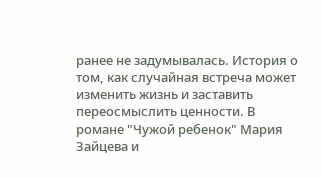ранее не задумывалась. История о том, как случайная встреча может изменить жизнь и заставить переосмыслить ценности. В романе "Чужой ребенок" Мария Зайцева и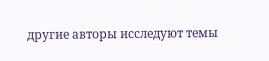другие авторы исследуют темы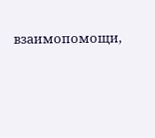взаимопомощи,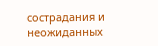сострадания и неожиданных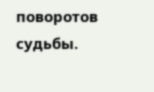поворотов судьбы.